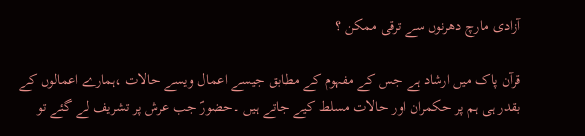آزادی مارچ دھرنوں سے ترقی ممکن ؟

قرآن پاک میں ارشاد ہے جس کے مفہوم کے مطابق جیسے اعمال ویسے حالات ،ہمارے اعمالوں کے بقدر ہی ہم پر حکمران اور حالات مسلط کیے جاتے ہیں ۔حضورؐ جب عرش پر تشریف لے گئے تو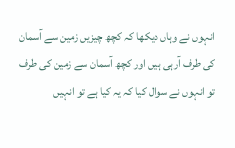انہوں نے وہاں دیکھا کہ کچھ چیزیں زمین سے آسمان کی طرف آرہی ہیں اور کچھ آسمان سے زمین کی طرف تو انہوں نے سوال کیا کہ یہ کیا ہے تو انہیں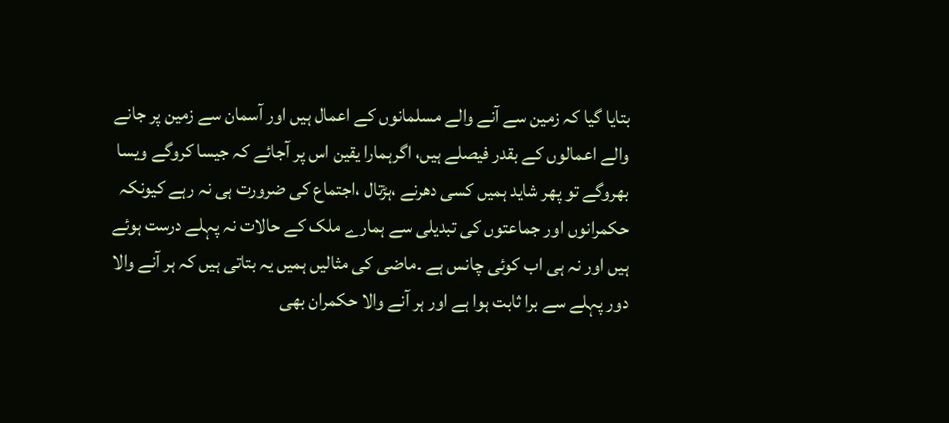بتایا گیا کہ زمین سے آنے والے مسلمانوں کے اعمال ہیں اور آسمان سے زمین پر جانے والے اعمالوں کے بقدر فیصلے ہیں، اگرہمارا یقین اس پر آجائے کہ جیسا کروگے ویسا بھروگے تو پھر شاید ہمیں کسی دھرنے ،ہڑتال ،اجتماع کی ضرورت ہی نہ رہے کیونکہ حکمرانوں اور جماعتوں کی تبدیلی سے ہمارے ملک کے حالات نہ پہلے درست ہوئے ہیں اور نہ ہی اب کوئی چانس ہے ۔ماضی کی مثالیں ہمیں یہ بتاتی ہیں کہ ہر آنے والا دور پہلے سے برا ثابت ہوا ہے اور ہر آنے والا حکمران بھی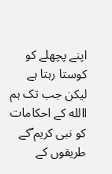اپنے پچھلے کو کوستا رہتا ہے لیکن جب تک ہم االله کے احکامات کو نبی کریم ؐکے طریقوں کے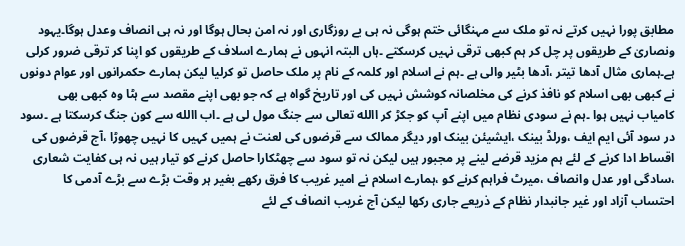مطابق پورا نہیں کرتے نہ تو ملک سے مہنگائی ختم ہوگی نہ ہی بے روزگاری اور نہ امن بحال ہوگا اور نہ ہی انصاف وعدل ہوگا۔یہود ونصاریٰ کے طریقوں پر چل کر ہم کبھی ترقی نہیں کرسکتے ۔ہاں البتہ انہوں نے ہمارے اسلاف کے طریقوں کو اپنا کر ترقی ضرور کرلی ہے۔ہماری مثال آدھا تیتر ،آدھا بٹیر والی ہے ۔ہم نے اسلام اور کلمہ کے نام پر ملک حاصل تو کرلیا لیکن ہمارے حکمرانوں اور عوام دونوں نے کبھی بھی اسلام کو نافذ کرنے کی مخلصانہ کوشش نہیں کی اور تاریخ گواہ ہے کہ جو بھی اپنے مقصد سے ہٹا وہ کبھی بھی کامیاب نہیں ہوا ۔ہم نے سودی نظام میں اپنے آپ کو جکڑ کر االله تعالی سے جنگ مول لی ہے ۔اب االله سے کون جنگ کرسکتا ہے ۔سود در سود آئی ایم ایف ،ورلڈ بینک ،ایشیئن بینک اور دیگر ممالک سے قرضوں کی لعنت نے ہمیں کہیں کا نہیں چھوڑا ،آج قرضوں کی اقساط ادا کرنے کے لئے ہم مزید قرضے لینے پر مجبور ہیں لیکن نہ تو سود سے چھٹکارا حاصل کرنے کو تیار ہیں نہ ہی کفایت شعاری ،سادگی اور عدل وانصاف ،میرٹ فراہم کرنے کو ،ہمارے اسلام نے امیر غریب کا فرق رکھے بغیر ہر وقت بڑے سے بڑے آدمی کا احتساب آزاد اور غیر جانبدار نظام کے ذریعے جاری رکھا لیکن آج غریب انصاف کے لئے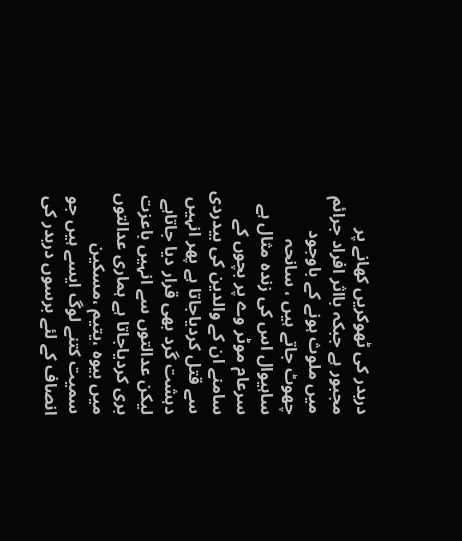دربدر کی ٹھوکریں کھانے پر مجبور ہے جبکہ بااثر افراد جرائم میں ملوث ہونے کے باوجود چھوٹ جاتے ہیں ، سانحہ ساہیوال اس کی زندہ مثال ہے سرعام موٹر وے پر بچوں کے سامنے ان کے والدین کی بیدردی سے قتل کردیاجاتا ہے پھر انہیں دہشت گرد بھی قرار دیا جاتاہے لیکن عدالتوں سے انہیں باعزت بری کردیاجاتا ہے ہماری عدالتوں میں بیوہ ،یتیم ،مسکین سمیت کتنے لوگ ایسے ہیں جو انصاف کے لئے برسوں دربدر کی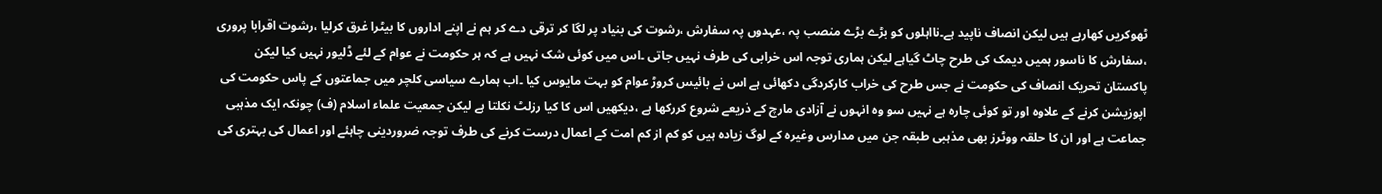ٹھوکریں کھارہے ہیں لیکن انصاف ناپید ہے۔نااہلوں کو بڑے بڑے منصب پہ ،عہدوں پہ سفارش ،رشوت کی بنیاد پر لگا کر ترقی دے کر ہم نے اپنے اداروں کا بیٹرا غرق کرلیا ،رشوت اقرابا پروری ،سفارش کا ناسور ہمیں دیمک کی طرح چاٹ گیاہے لیکن ہماری توجہ اس خرابی کی طرف نہیں جاتی ۔اس میں کوئی شک نہیں ہے کہ ہر حکومت نے عوام کے لئے ڈلیور نہیں کیا لیکن پاکستان تحریک انصاف کی حکومت نے جس طرح کی خراب کارکردگی دکھائی ہے اس نے بائیس کروڑ عوام کو بہت مایوس کیا ۔اب ہمارے سیاسی کلچر میں جماعتوں کے پاس حکومت کی اپوزیشن کرنے کے علاوہ اور تو کوئی چارہ ہے نہیں سو وہ انہوں نے آزادی مارچ کے ذریعے شروع کررکھا ہے ،دیکھیں اس کا کیا رزلٹ نکلتا ہے لیکن جمعیت علماء اسلام (ف) چونکہ ایک مذہبی جماعت ہے اور ان کا حلقہ ووٹرز بھی مذہبی طبقہ جن میں مدارس وغیرہ کے لوگ زیادہ ہیں کو کم از کم امت کے اعمال درست کرنے کی طرف توجہ ضروردینی چاہئے اور اعمال کی بہتری کی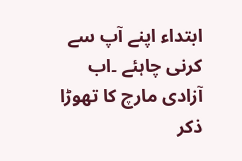ابتداء اپنے آپ سے کرنی چاہئے ۔اب آزادی مارچ کا تھوڑا ذکر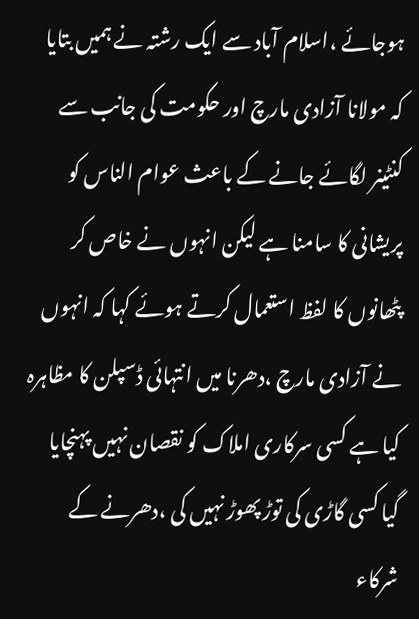ہوجائے ،اسلام آباد سے ایک رشتہ نے ہمیں بتایا کہ مولانا آزادی مارچ اور حکومت کی جانب سے کنٹینر لگائے جانے کے باعث عوام الناس کو پریشانی کا سامنا ہے لیکن انہوں نے خاص کر پٹھانوں کا لفظ استعمال کرتے ہوئے کہا کہ انہوں نے آزادی مارچ ،دھرنا میں انتہائی ڈسپلن کا مظاہرہ کیا ہے کسی سرکاری املاک کو نقصان نہیں پہنچایا گیا کسی گاڑی کی توڑ پھوڑ نہیں کی ،دھرنے کے شرکاء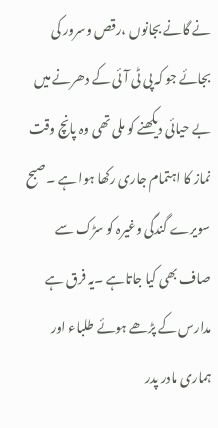نے گانے بجانوں ،رقص وسرور کی بجائے جو کہ پی ٹی آئی کے دھرنے میں بے حیائی دیکھنے کو ملی تھی وہ پانچ وقت نماز کا اہتمام جاری رکھا ہوا ہے ۔صبح سویرے گندگی وغیرہ کو سڑک سے صاف بھی کیا جاتاہے ۔یہ فرق ہے مدارس کے پڑھے ہوئے طلباء اور ہماری مادر پدر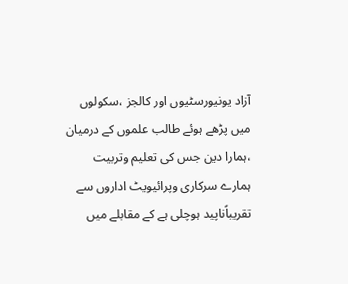آزاد یونیورسٹیوں اور کالجز ،سکولوں میں پڑھے ہوئے طالب علموں کے درمیان ،ہمارا دین جس کی تعلیم وتربیت ہمارے سرکاری وپرائیویٹ اداروں سے تقریباًناپید ہوچلی ہے کے مقابلے میں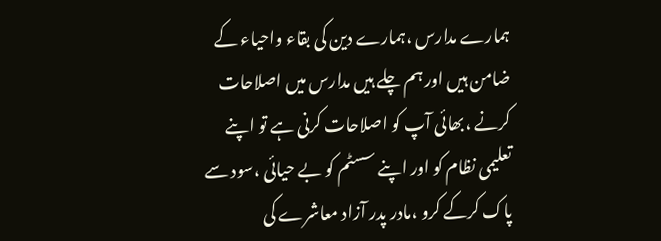ہمارے مدارس ،ہمارے دین کی بقاء واحیاء کے ضامن ہیں اور ہم چلے ہیں مدارس میں اصلاحات کرنے ،بھائی آپ کو اصلاحات کرنی ہے تو اپنے تعلیمی نظام کو اور اپنے سسٹم کو بے حیائی ،سود سے پاک کرکے کرو ،مادر پدر آزاد معاشرے کی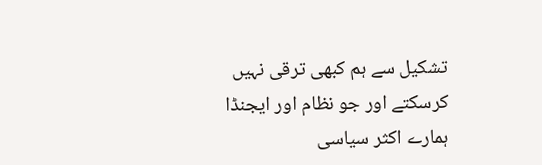تشکیل سے ہم کبھی ترقی نہیں کرسکتے اور جو نظام اور ایجنڈا ہمارے اکثر سیاسی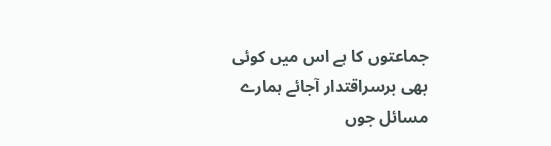جماعتوں کا ہے اس میں کوئی بھی برسراقتدار آجائے ہمارے مسائل جوں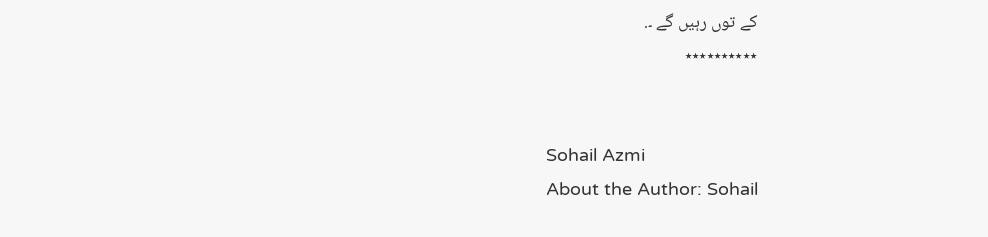کے توں رہیں گے ۔.
٭٭٭٭٭٭٭٭٭٭


Sohail Azmi
About the Author: Sohail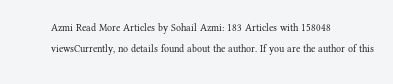Azmi Read More Articles by Sohail Azmi: 183 Articles with 158048 viewsCurrently, no details found about the author. If you are the author of this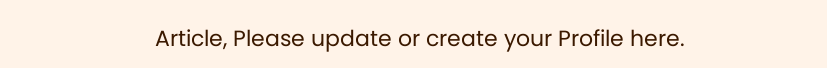Article, Please update or create your Profile here.